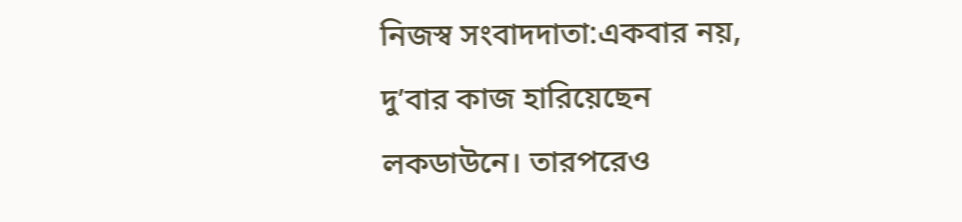নিজস্ব সংবাদদাতা:একবার নয়, দু’বার কাজ হারিয়েছেন লকডাউনে। তারপরেও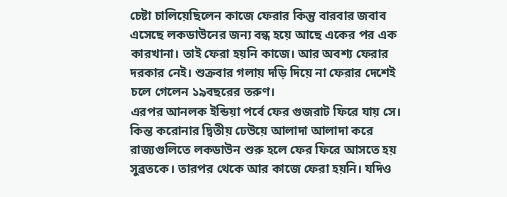চেষ্টা চালিয়েছিলেন কাজে ফেরার কিন্তু বারবার জবাব এসেছে লকডাউনের জন্য বন্ধ হয়ে আছে একের পর এক কারখানা। তাই ফেরা হয়নি কাজে। আর অবশ্য ফেরার দরকার নেই। শুক্রবার গলায় দড়ি দিয়ে না ফেরার দেশেই চলে গেলেন ১৯বছরের তরুণ।
এরপর আনলক ইন্ডিয়া পর্বে ফের গুজরাট ফিরে যায় সে। কিন্ত করোনার দ্বিতীয় ঢেউয়ে আলাদা আলাদা করে রাজ্যগুলিতে লকডাউন শুরু হলে ফের ফিরে আসতে হয় সুব্রতকে। তারপর থেকে আর কাজে ফেরা হয়নি। যদিও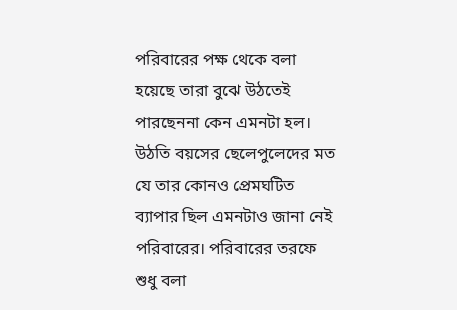পরিবারের পক্ষ থেকে বলা হয়েছে তারা বুঝে উঠতেই পারছেননা কেন এমনটা হল। উঠতি বয়সের ছেলেপুলেদের মত যে তার কোনও প্রেমঘটিত ব্যাপার ছিল এমনটাও জানা নেই পরিবারের। পরিবারের তরফে শুধু বলা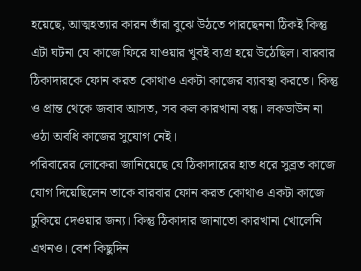হয়েছে, আত্মহত্যার কারন তাঁরা বুঝে উঠতে পারছেননা ঠিকই কিন্তু এটা ঘটনা যে কাজে ফিরে যাওয়ার খুবই ব্যগ্র হয়ে উঠেছিল। বারবার ঠিকাদারকে ফোন করত কোথাও একটা কাজের ব্যাবস্থা করতে। কিন্তু ও প্রান্ত থেকে জবাব আসত, সব কল কারখানা বন্ধ। লকডাউন না ওঠা অবধি কাজের সুযোগ নেই।
পরিবারের লোকেরা জানিয়েছে যে ঠিকাদারের হাত ধরে সুব্রত কাজে যোগ দিয়েছিলেন তাকে বারবার ফোন করত কোথাও একটা কাজে ঢুকিয়ে দেওয়ার জন্য। কিন্তু ঠিকাদার জানাতো কারখানা খোলেনি এখনও। বেশ কিছুদিন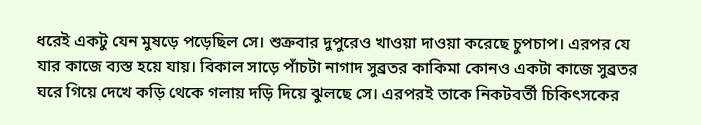ধরেই একটু যেন মুষড়ে পড়েছিল সে। শুক্রবার দুপুরেও খাওয়া দাওয়া করেছে চুপচাপ। এরপর যে যার কাজে ব্যস্ত হয়ে যায়। বিকাল সাড়ে পাঁচটা নাগাদ সুব্রতর কাকিমা কোনও একটা কাজে সুব্রতর ঘরে গিয়ে দেখে কড়ি থেকে গলায় দড়ি দিয়ে ঝুলছে সে। এরপরই তাকে নিকটবর্তী চিকিৎসকের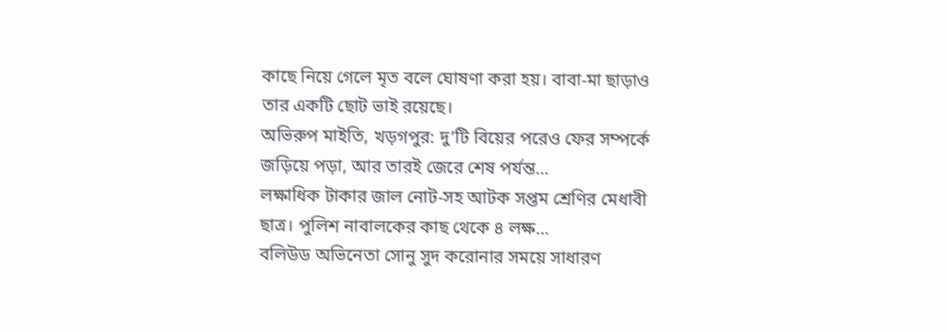কাছে নিয়ে গেলে মৃত বলে ঘোষণা করা হয়। বাবা-মা ছাড়াও তার একটি ছোট ভাই রয়েছে।
অভিরুপ মাইতি, খড়গপুর: দু’টি বিয়ের পরেও ফের সম্পর্কে জড়িয়ে পড়া, আর তারই জেরে শেষ পর্যন্ত…
লক্ষাধিক টাকার জাল নোট-সহ আটক সপ্তম শ্রেণির মেধাবী ছাত্র। পুলিশ নাবালকের কাছ থেকে ৪ লক্ষ…
বলিউড অভিনেতা সোনু সুদ করোনার সময়ে সাধারণ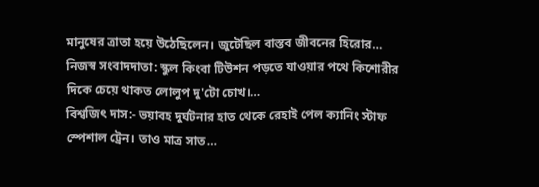মানুষের ত্রাতা হয়ে উঠেছিলেন। জুটেছিল বাস্তব জীবনের হিরোর…
নিজস্ব সংবাদদাতা: স্কুল কিংবা টিউশন পড়তে যাওয়ার পথে কিশোরীর দিকে চেয়ে থাকত লোলুপ দু'টো চোখ।…
বিশ্বজিৎ দাস:- ভয়াবহ দুর্ঘটনার হাত থেকে রেহাই পেল ক্যানিং স্টাফ স্পেশাল ট্রেন। তাও মাত্র সাত…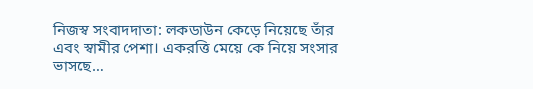নিজস্ব সংবাদদাতা: লকডাউন কেড়ে নিয়েছে তাঁর এবং স্বামীর পেশা। একরত্তি মেয়ে কে নিয়ে সংসার ভাসছে…